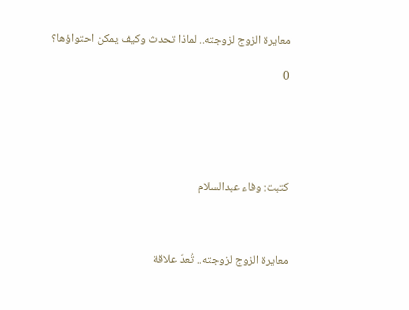معايرة الزوج لزوجته.. لماذا تحدث وكيف يمكن احتواؤها؟

0





كتبت: وفاء عبدالسلام



معايرة الزوج لزوجته.. تُعدّ علاقة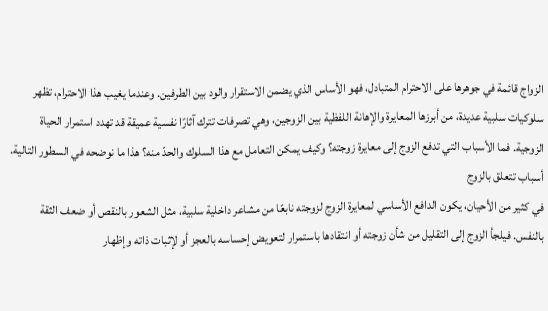الزواج قائمة في جوهرها على الاحترام المتبادل، فهو الأساس الذي يضمن الاستقرار والود بين الطرفين. وعندما يغيب هذا الاحترام، تظهر سلوكيات سلبية عديدة، من أبرزها المعايرة والإهانة اللفظية بين الزوجين، وهي تصرفات تترك آثارًا نفسية عميقة قد تهدد استمرار الحياة الزوجية. فما الأسباب التي تدفع الزوج إلى معايرة زوجته؟ وكيف يمكن التعامل مع هذا السلوك والحدّ منه؟ هذا ما نوضحه في السطور التالية.
أسباب تتعلق بالزوج
في كثير من الأحيان، يكون الدافع الأساسي لمعايرة الزوج لزوجته نابعًا من مشاعر داخلية سلبية، مثل الشعور بالنقص أو ضعف الثقة بالنفس. فيلجأ الزوج إلى التقليل من شأن زوجته أو انتقادها باستمرار لتعويض إحساسه بالعجز أو لإثبات ذاته وإظهار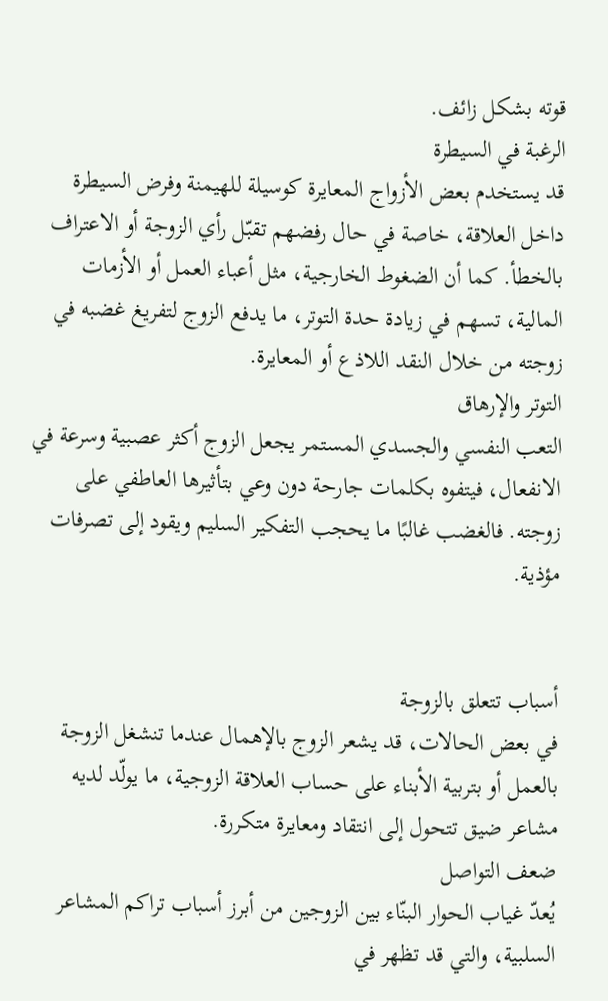قوته بشكل زائف.
الرغبة في السيطرة
قد يستخدم بعض الأزواج المعايرة كوسيلة للهيمنة وفرض السيطرة داخل العلاقة، خاصة في حال رفضهم تقبّل رأي الزوجة أو الاعتراف بالخطأ. كما أن الضغوط الخارجية، مثل أعباء العمل أو الأزمات المالية، تسهم في زيادة حدة التوتر، ما يدفع الزوج لتفريغ غضبه في زوجته من خلال النقد اللاذع أو المعايرة.
التوتر والإرهاق
التعب النفسي والجسدي المستمر يجعل الزوج أكثر عصبية وسرعة في الانفعال، فيتفوه بكلمات جارحة دون وعي بتأثيرها العاطفي على زوجته. فالغضب غالبًا ما يحجب التفكير السليم ويقود إلى تصرفات مؤذية.


أسباب تتعلق بالزوجة
في بعض الحالات، قد يشعر الزوج بالإهمال عندما تنشغل الزوجة بالعمل أو بتربية الأبناء على حساب العلاقة الزوجية، ما يولّد لديه مشاعر ضيق تتحول إلى انتقاد ومعايرة متكررة.
ضعف التواصل
يُعدّ غياب الحوار البنّاء بين الزوجين من أبرز أسباب تراكم المشاعر السلبية، والتي قد تظهر في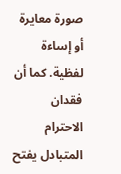صورة معايرة أو إساءة لفظية. كما أن فقدان الاحترام المتبادل يفتح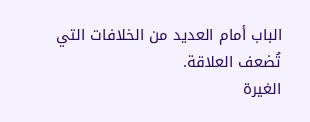الباب أمام العديد من الخلافات التي تُضعف العلاقة.
الغيرة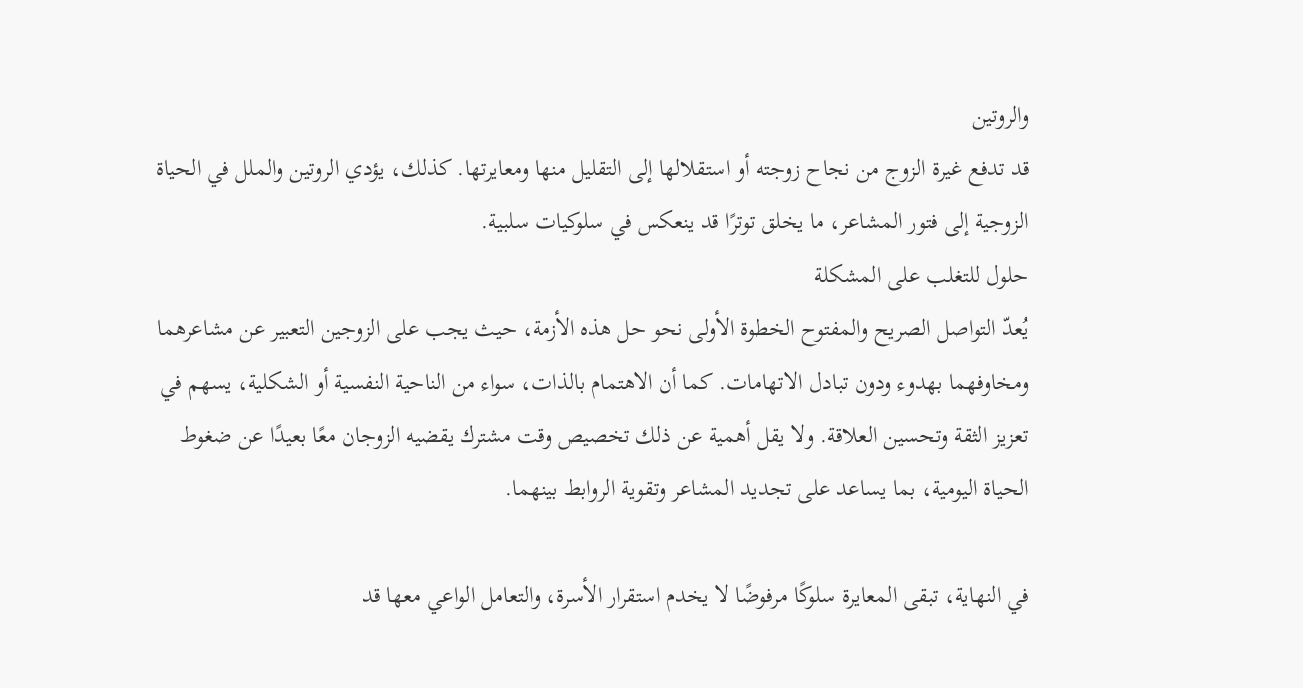والروتين
قد تدفع غيرة الزوج من نجاح زوجته أو استقلالها إلى التقليل منها ومعايرتها. كذلك، يؤدي الروتين والملل في الحياة الزوجية إلى فتور المشاعر، ما يخلق توترًا قد ينعكس في سلوكيات سلبية.
حلول للتغلب على المشكلة
يُعدّ التواصل الصريح والمفتوح الخطوة الأولى نحو حل هذه الأزمة، حيث يجب على الزوجين التعبير عن مشاعرهما ومخاوفهما بهدوء ودون تبادل الاتهامات. كما أن الاهتمام بالذات، سواء من الناحية النفسية أو الشكلية، يسهم في تعزيز الثقة وتحسين العلاقة. ولا يقل أهمية عن ذلك تخصيص وقت مشترك يقضيه الزوجان معًا بعيدًا عن ضغوط الحياة اليومية، بما يساعد على تجديد المشاعر وتقوية الروابط بينهما.

في النهاية، تبقى المعايرة سلوكًا مرفوضًا لا يخدم استقرار الأسرة، والتعامل الواعي معها قد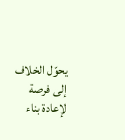يحوّل الخلاف إلى فرصة لإعادة بناء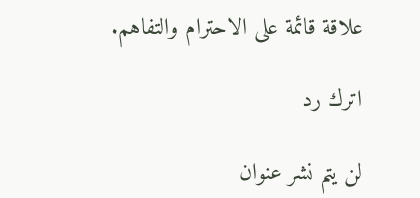علاقة قائمة على الاحترام والتفاهم.

اترك رد

لن يتم نشر عنوان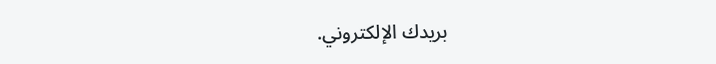بريدك الإلكتروني.